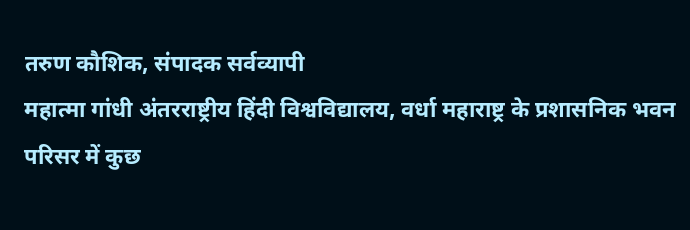तरुण कौशिक, संपादक सर्वव्यापी
महात्मा गांधी अंतरराष्ट्रीय हिंदी विश्वविद्यालय, वर्धा महाराष्ट्र के प्रशासनिक भवन परिसर में कुछ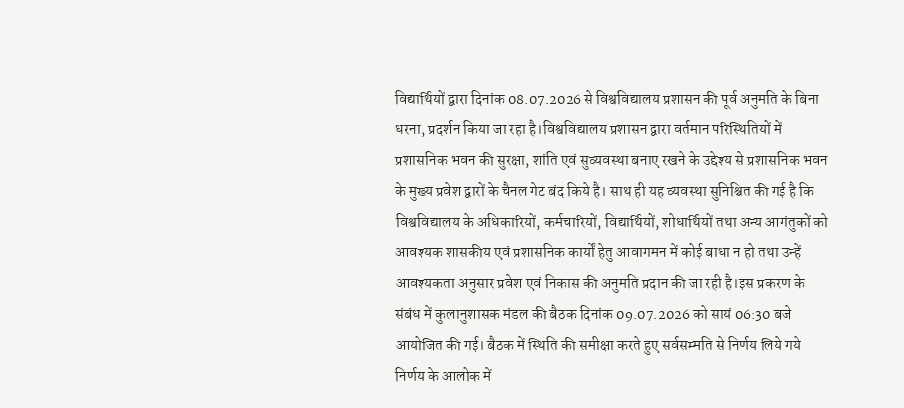विद्यार्थियों द्वारा दिनांक 08.07.2026 से विश्वविद्यालय प्रशासन की पूर्व अनुमति के बिना धरना, प्रदर्शन किया जा रहा है।विश्वविद्यालय प्रशासन द्वारा वर्तमान परिस्थितियों में प्रशासनिक भवन की सुरक्षा, शांति एवं सुव्यवस्था बनाए रखने के उद्देश्य से प्रशासनिक भवन के मुख्य प्रवेश द्वारों के चैनल गेट बंद किये है। साथ ही यह व्यवस्था सुनिश्चित की गई है कि विश्वविद्यालय के अधिकारियों, कर्मचारियों, विद्यार्थियों, शोधार्थियों तथा अन्य आगंतुकों को आवश्यक शासकीय एवं प्रशासनिक कार्यों हेतु आवागमन में कोई बाधा न हो तथा उन्हें आवश्यकता अनुसार प्रवेश एवं निकास की अनुमति प्रदान की जा रही है।इस प्रकरण के संबंध में कुलानुशासक मंडल की बैठक दिनांक 09.07.2026 को सायं 06:30 बजे आयोजित की गई। बैठक में स्थिति की समीक्षा करते हुए सर्वसम्मति से निर्णय लिये गये निर्णय के आलोक में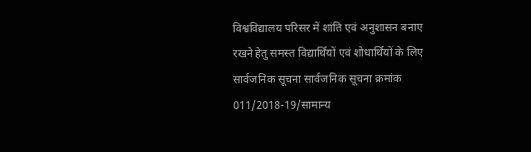विश्वविद्यालय परिसर में शांति एवं अनुशासन बनाए रखने हेतु समस्त विद्यार्थियों एवं शोधार्थियों के लिए सार्वजनिक सूचना सार्वजनिक सूचना क्रमांक 011/2018-19/सामान्य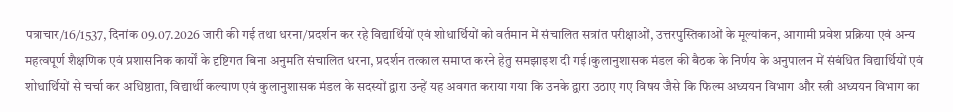पत्राचार/16/1537, दिनांक 09.07.2026 जारी की गई तथा धरना/प्रदर्शन कर रहे विद्यार्थियों एवं शोधार्थियों को वर्तमान में संचालित सत्रांत परीक्षाओं, उत्तरपुस्तिकाओं के मूल्यांकन, आगामी प्रवेश प्रक्रिया एवं अन्य महत्वपूर्ण शैक्षणिक एवं प्रशासनिक कार्यों के दृष्टिगत बिना अनुमति संचालित धरना, प्रदर्शन तत्काल समाप्त करने हेतु समझाइश दी गई।कुलानुशासक मंडल की बैठक के निर्णय के अनुपालन में संबंधित विद्यार्थियों एवं शोधार्थियों से चर्चा कर अधिष्ठाता, विद्यार्थी कल्याण एवं कुलानुशासक मंडल के सदस्यों द्वारा उन्हें यह अवगत कराया गया कि उनके द्वारा उठाए गए विषय जैसे कि फिल्म अध्ययन विभाग और स्त्री अध्ययन विभाग का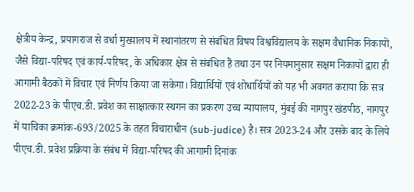क्षेत्रीय केन्द्र, प्रयागराज से वर्धा मुख्यालय में स्थानांतरण से संबंधित विषय विश्वविद्यालय के सक्षम वैधानिक निकायों, जैसे विद्या-परिषद एवं कार्य-परिषद, के अधिकार क्षेत्र से संबंधित हैं तथा उन पर नियमानुसार सक्षम निकायों द्वारा ही आगामी बैठकों में विचार एवं निर्णय किया जा सकेगा। विद्यार्थियों एवं शोधार्थियों को यह भी अवगत कराया कि सत्र 2022-23 के पीएच.डी. प्रवेश का साक्षात्कार स्थगन का प्रकरण उच्च न्यायालय, मुंबई की नागपुर खंडपीठ, नागपुर में याचिका क्रमांक-693/2025 के तहत विचाराधीन (sub-judice) है। सत्र 2023-24 और उसके बाद के लिये पीएच.डी. प्रवेश प्रक्रिया के संबंध में विद्या-परिषद की आगामी दिनांक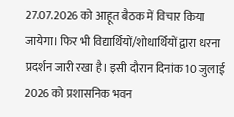27.07.2026 को आहूत बैठक में विचार किया जायेगा। फिर भी विद्यार्थियों/शोधार्थियों द्वारा धरना प्रदर्शन जारी रखा है। इसी दौरान दिनांक 10 जुलाई 2026 को प्रशासनिक भवन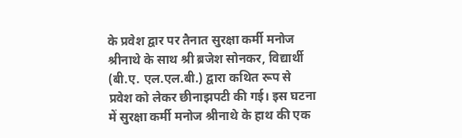के प्रवेश द्वार पर तैनात सुरक्षा कर्मी मनोज श्रीनाथे के साथ श्री ब्रजेश सोनकर, विद्यार्थी (बी.ए. एल.एल.बी.) द्वारा कथित रूप से प्रवेश को लेकर छीनाझपटी की गई। इस घटना में सुरक्षा कर्मी मनोज श्रीनाथे के हाथ की एक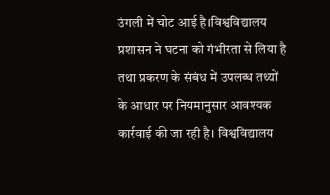उंगली में चोट आई है।विश्वविद्यालय प्रशासन ने घटना को गंभीरता से लिया है तथा प्रकरण के संबंध में उपलब्ध तथ्यों के आधार पर नियमानुसार आवश्यक कार्रवाई की जा रही है। विश्वविद्यालय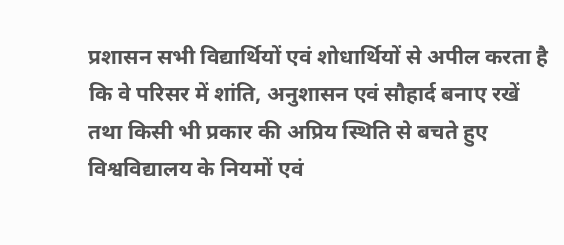प्रशासन सभी विद्यार्थियों एवं शोधार्थियों से अपील करता है कि वे परिसर में शांति, अनुशासन एवं सौहार्द बनाए रखें तथा किसी भी प्रकार की अप्रिय स्थिति से बचते हुए विश्वविद्यालय के नियमों एवं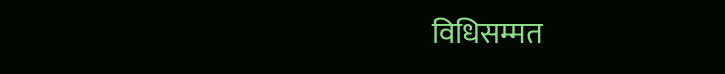विधिसम्मत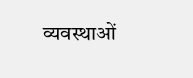व्यवस्थाओं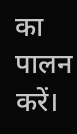का पालन करें।